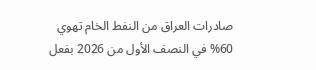صادرات العراق من النفط الخام تهوي 60% في النصف الأول من 2026 بفعل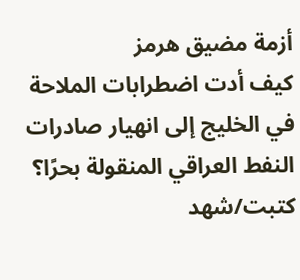أزمة مضيق هرمز
كيف أدت اضطرابات الملاحة في الخليج إلى انهيار صادرات النفط العراقي المنقولة بحرًا؟
كتبت/شهد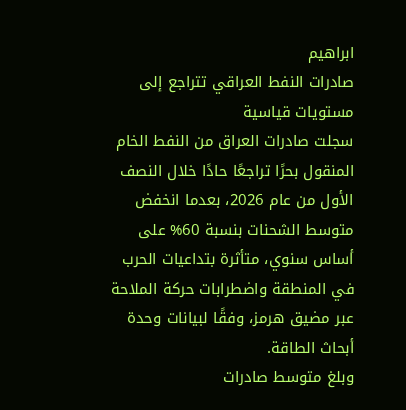ابراهيم
صادرات النفط العراقي تتراجع إلى مستويات قياسية
سجلت صادرات العراق من النفط الخام المنقول بحرًا تراجعًا حادًا خلال النصف الأول من عام 2026، بعدما انخفض متوسط الشحنات بنسبة 60% على أساس سنوي، متأثرة بتداعيات الحرب في المنطقة واضطرابات حركة الملاحة عبر مضيق هرمز، وفقًا لبيانات وحدة أبحاث الطاقة.
وبلغ متوسط صادرات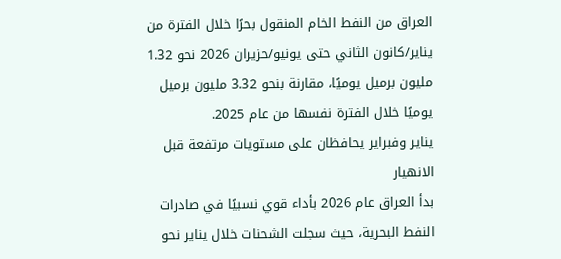العراق من النفط الخام المنقول بحرًا خلال الفترة من يناير/كانون الثاني حتى يونيو/حزيران 2026 نحو 1.32 مليون برميل يوميًا، مقارنة بنحو 3.32 مليون برميل يوميًا خلال الفترة نفسها من عام 2025.
يناير وفبراير يحافظان على مستويات مرتفعة قبل الانهيار
بدأ العراق عام 2026 بأداء قوي نسبيًا في صادرات النفط البحرية، حيث سجلت الشحنات خلال يناير نحو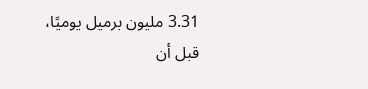3.31 مليون برميل يوميًا، قبل أن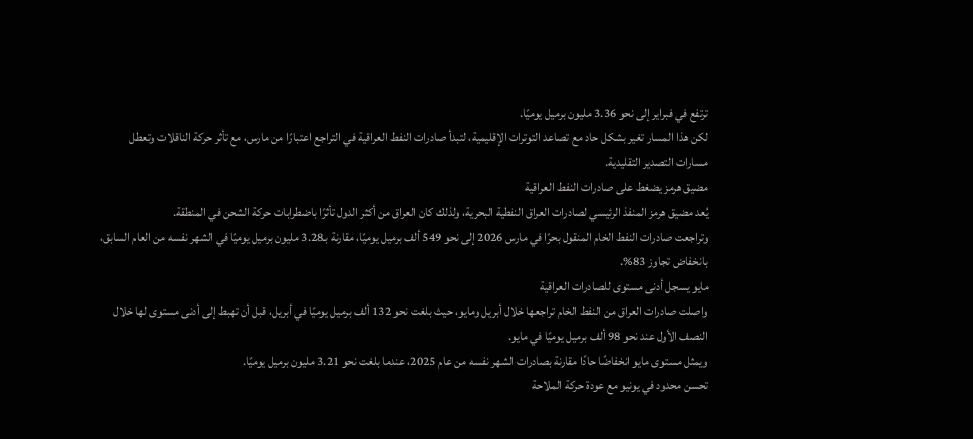ترتفع في فبراير إلى نحو 3.36 مليون برميل يوميًا.
لكن هذا المسار تغير بشكل حاد مع تصاعد التوترات الإقليمية، لتبدأ صادرات النفط العراقية في التراجع اعتبارًا من مارس، مع تأثر حركة الناقلات وتعطل مسارات التصدير التقليدية.
مضيق هرمز يضغط على صادرات النفط العراقية
يُعد مضيق هرمز المنفذ الرئيسي لصادرات العراق النفطية البحرية، ولذلك كان العراق من أكثر الدول تأثرًا باضطرابات حركة الشحن في المنطقة.
وتراجعت صادرات النفط الخام المنقول بحرًا في مارس 2026 إلى نحو 549 ألف برميل يوميًا، مقارنة بـ3.28 مليون برميل يوميًا في الشهر نفسه من العام السابق، بانخفاض تجاوز 83%.
مايو يسجل أدنى مستوى للصادرات العراقية
واصلت صادرات العراق من النفط الخام تراجعها خلال أبريل ومايو، حيث بلغت نحو 132 ألف برميل يوميًا في أبريل، قبل أن تهبط إلى أدنى مستوى لها خلال النصف الأول عند نحو 98 ألف برميل يوميًا في مايو.
ويمثل مستوى مايو انخفاضًا حادًا مقارنة بصادرات الشهر نفسه من عام 2025، عندما بلغت نحو 3.21 مليون برميل يوميًا.
تحسن محدود في يونيو مع عودة حركة الملاحة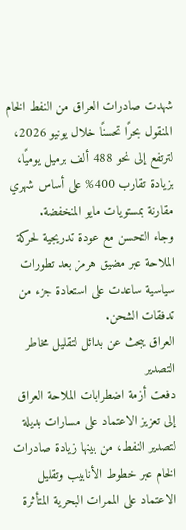شهدت صادرات العراق من النفط الخام المنقول بحرًا تحسنًا خلال يونيو 2026، لترتفع إلى نحو 488 ألف برميل يوميًا، بزيادة تقارب 400% على أساس شهري مقارنة بمستويات مايو المنخفضة.
وجاء التحسن مع عودة تدريجية لحركة الملاحة عبر مضيق هرمز بعد تطورات سياسية ساعدت على استعادة جزء من تدفقات الشحن.
العراق يبحث عن بدائل لتقليل مخاطر التصدير
دفعت أزمة اضطرابات الملاحة العراق إلى تعزيز الاعتماد على مسارات بديلة لتصدير النفط، من بينها زيادة صادرات الخام عبر خطوط الأنابيب وتقليل الاعتماد على الممرات البحرية المتأثرة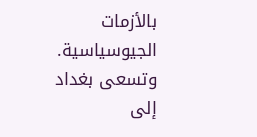بالأزمات الجيوسياسية.
وتسعى بغداد إلى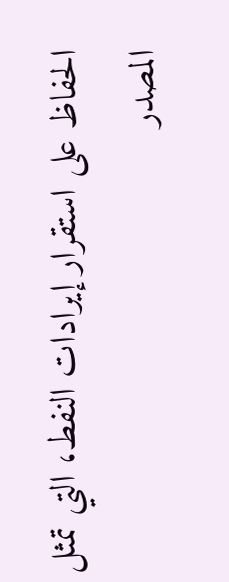الحفاظ على استقرار إيرادات النفط، التي تمثل المصدر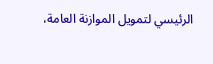الرئيسي لتمويل الموازنة العامة،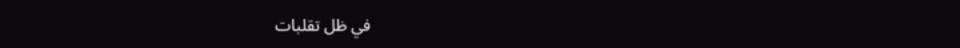في ظل تقلبات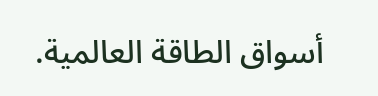أسواق الطاقة العالمية.